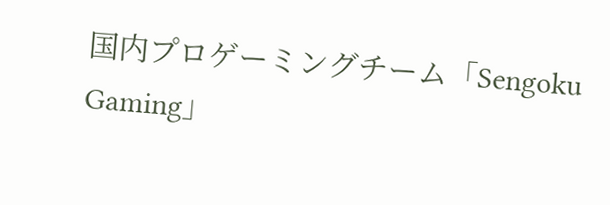国内プロゲーミングチーム「Sengoku Gaming」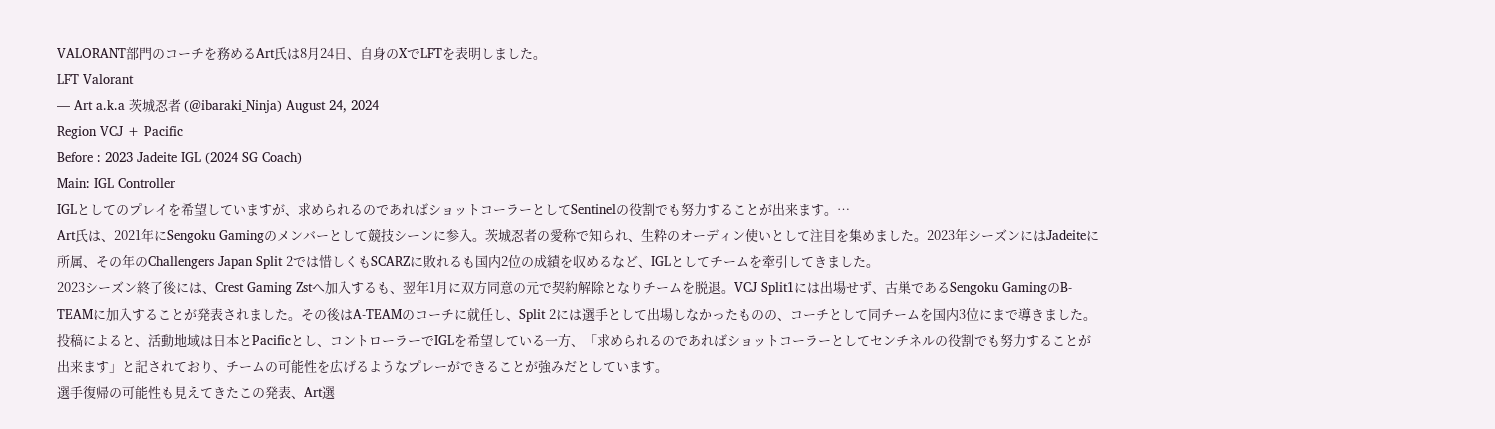VALORANT部門のコーチを務めるArt氏は8月24日、自身のXでLFTを表明しました。
LFT Valorant
— Art a.k.a 茨城忍者 (@ibaraki_Ninja) August 24, 2024
Region VCJ + Pacific
Before : 2023 Jadeite IGL (2024 SG Coach)
Main: IGL Controller
IGLとしてのプレイを希望していますが、求められるのであればショットコーラーとしてSentinelの役割でも努力することが出来ます。…
Art氏は、2021年にSengoku Gamingのメンバーとして競技シーンに参入。茨城忍者の愛称で知られ、生粋のオーディン使いとして注目を集めました。2023年シーズンにはJadeiteに所属、その年のChallengers Japan Split 2では惜しくもSCARZに敗れるも国内2位の成績を収めるなど、IGLとしてチームを牽引してきました。
2023シーズン終了後には、Crest Gaming Zstへ加入するも、翌年1月に双方同意の元で契約解除となりチームを脱退。VCJ Split1には出場せず、古巣であるSengoku GamingのB-TEAMに加入することが発表されました。その後はA-TEAMのコーチに就任し、Split 2には選手として出場しなかったものの、コーチとして同チームを国内3位にまで導きました。
投稿によると、活動地域は日本とPacificとし、コントローラーでIGLを希望している一方、「求められるのであればショットコーラーとしてセンチネルの役割でも努力することが出来ます」と記されており、チームの可能性を広げるようなプレーができることが強みだとしています。
選手復帰の可能性も見えてきたこの発表、Art選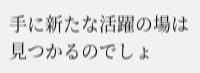手に新たな活躍の場は見つかるのでしょ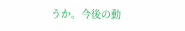うか。今後の動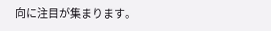向に注目が集まります。